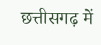छत्तीसगढ़ में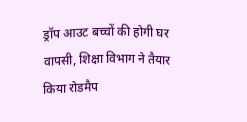ड्रॉप आउट बच्चों की होगी घर वापसी, शिक्षा विभाग ने तैयार किया रोडमैप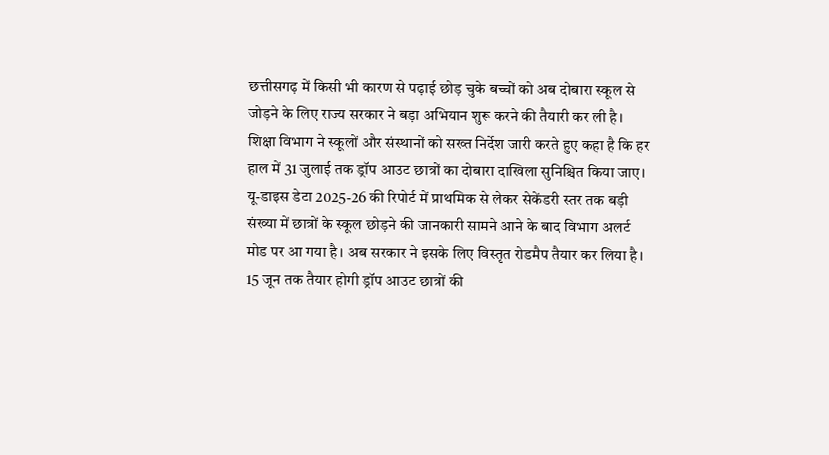छत्तीसगढ़ में किसी भी कारण से पढ़ाई छोड़ चुके बच्चों को अब दोबारा स्कूल से जोड़ने के लिए राज्य सरकार ने बड़ा अभियान शुरू करने की तैयारी कर ली है। शिक्षा विभाग ने स्कूलों और संस्थानों को सख्त निर्देश जारी करते हुए कहा है कि हर हाल में 31 जुलाई तक ड्रॉप आउट छात्रों का दोबारा दाखिला सुनिश्चित किया जाए।
यू-डाइस डेटा 2025-26 की रिपोर्ट में प्राथमिक से लेकर सेकेंडरी स्तर तक बड़ी संख्या में छात्रों के स्कूल छोड़ने की जानकारी सामने आने के बाद विभाग अलर्ट मोड पर आ गया है। अब सरकार ने इसके लिए विस्तृत रोडमैप तैयार कर लिया है।
15 जून तक तैयार होगी ड्रॉप आउट छात्रों की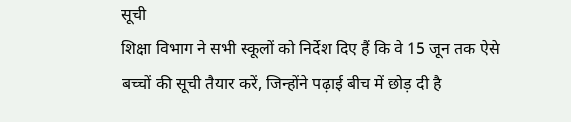सूची
शिक्षा विभाग ने सभी स्कूलों को निर्देश दिए हैं कि वे 15 जून तक ऐसे बच्चों की सूची तैयार करें, जिन्होंने पढ़ाई बीच में छोड़ दी है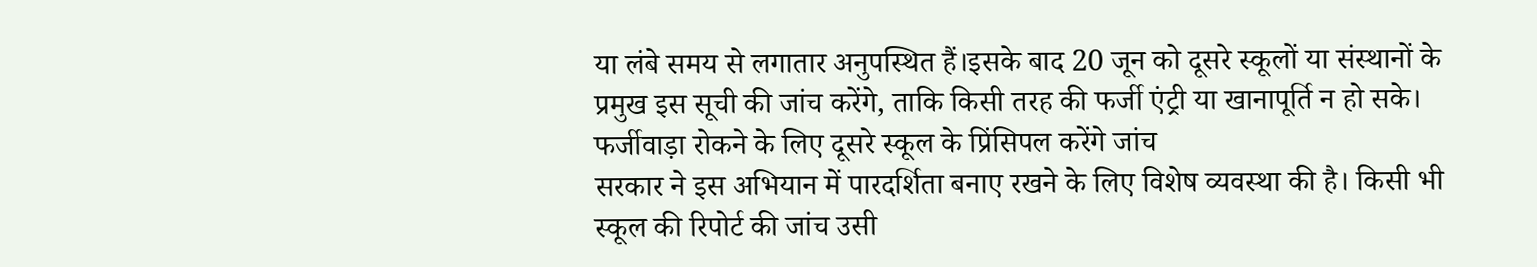या लंबे समय से लगातार अनुपस्थित हैं।इसके बाद 20 जून को दूसरे स्कूलों या संस्थानों के प्रमुख इस सूची की जांच करेंगे, ताकि किसी तरह की फर्जी एंट्री या खानापूर्ति न हो सके।
फर्जीवाड़ा रोकने के लिए दूसरे स्कूल के प्रिंसिपल करेंगे जांच
सरकार ने इस अभियान में पारदर्शिता बनाए रखने के लिए विशेष व्यवस्था की है। किसी भी स्कूल की रिपोर्ट की जांच उसी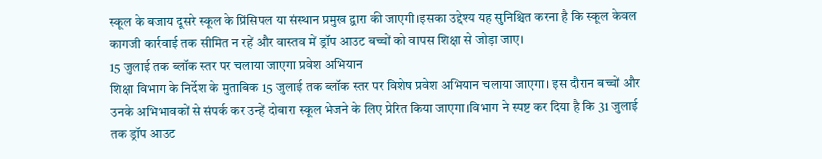स्कूल के बजाय दूसरे स्कूल के प्रिंसिपल या संस्थान प्रमुख द्वारा की जाएगी।इसका उद्देश्य यह सुनिश्चित करना है कि स्कूल केवल कागजी कार्रवाई तक सीमित न रहें और वास्तव में ड्रॉप आउट बच्चों को वापस शिक्षा से जोड़ा जाए।
15 जुलाई तक ब्लॉक स्तर पर चलाया जाएगा प्रवेश अभियान
शिक्षा विभाग के निर्देश के मुताबिक 15 जुलाई तक ब्लॉक स्तर पर विशेष प्रवेश अभियान चलाया जाएगा। इस दौरान बच्चों और उनके अभिभावकों से संपर्क कर उन्हें दोबारा स्कूल भेजने के लिए प्रेरित किया जाएगा।विभाग ने स्पष्ट कर दिया है कि 31 जुलाई तक ड्रॉप आउट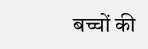बच्चों की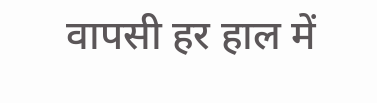वापसी हर हाल में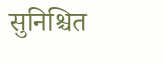सुनिश्चित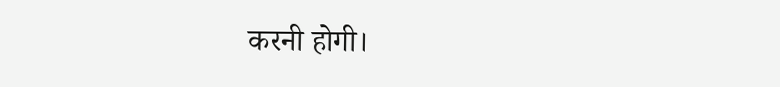करनी होगी।